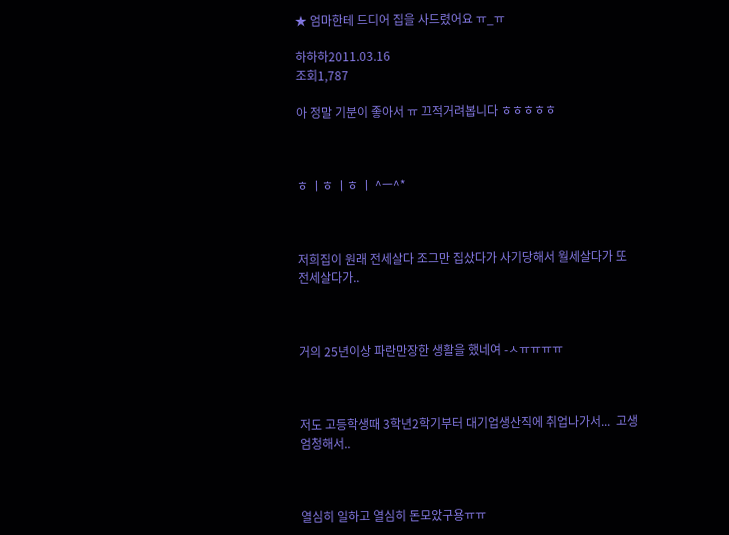★ 엄마한테 드디어 집을 사드렸어요 ㅠ_ㅠ

하하하2011.03.16
조회1,787

아 정말 기분이 좋아서 ㅠ 끄적거려봅니다 ㅎㅎㅎㅎㅎ



ㅎ ㅣㅎ ㅣㅎ ㅣ ^ㅡ^*



저희집이 원래 전세살다 조그만 집샀다가 사기당해서 월세살다가 또 전세살다가..



거의 25년이상 파란만장한 생활을 했네여 -ㅅㅠㅠㅠㅠ



저도 고등학생때 3학년2학기부터 대기업생산직에 취업나가서...  고생 엄청해서..



열심히 일하고 열심히 돈모았구용ㅠㅠ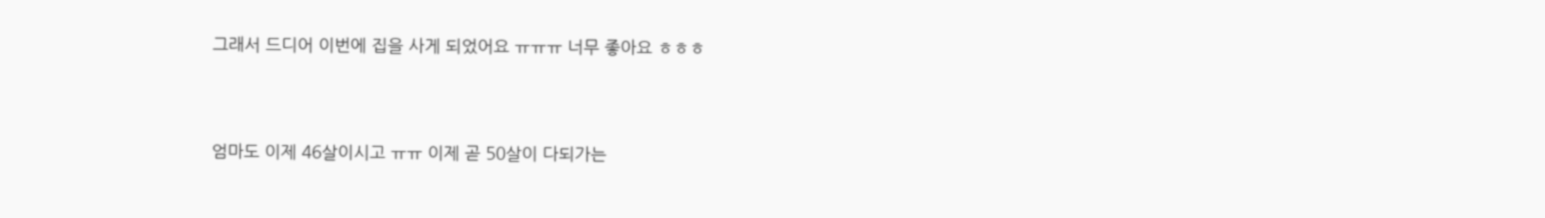그래서 드디어 이번에 집을 사게 되었어요 ㅠㅠㅠ 너무 좋아요 ㅎㅎㅎ



엄마도 이제 46살이시고 ㅠㅠ 이제 곧 50살이 다되가는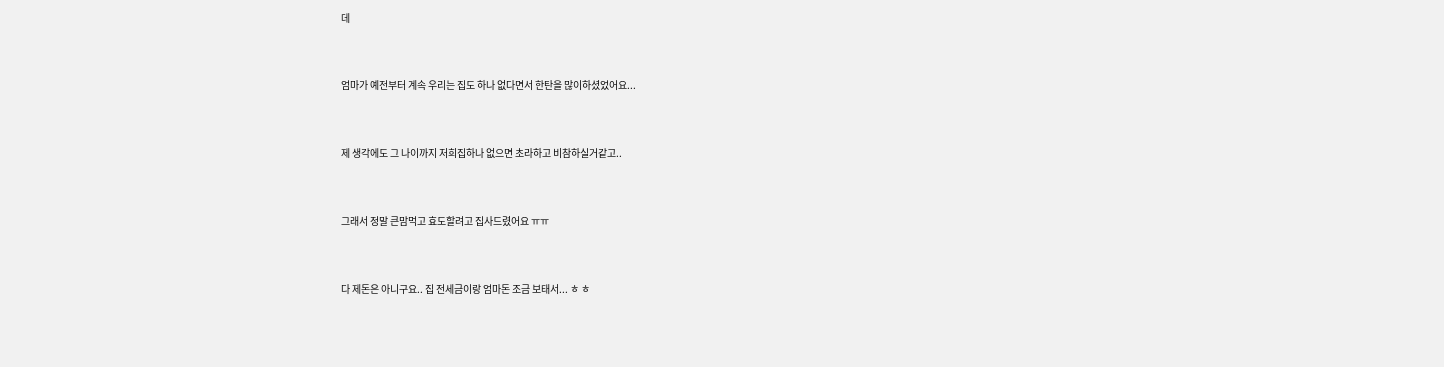데



엄마가 예전부터 계속 우리는 집도 하나 없다면서 한탄을 많이하셨었어요...



제 생각에도 그 나이까지 저희집하나 없으면 초라하고 비참하실거같고..



그래서 정말 큰맘먹고 효도할려고 집사드렸어요 ㅠㅠ



다 제돈은 아니구요.. 집 전세금이랑 엄마돈 조금 보태서... ㅎ ㅎ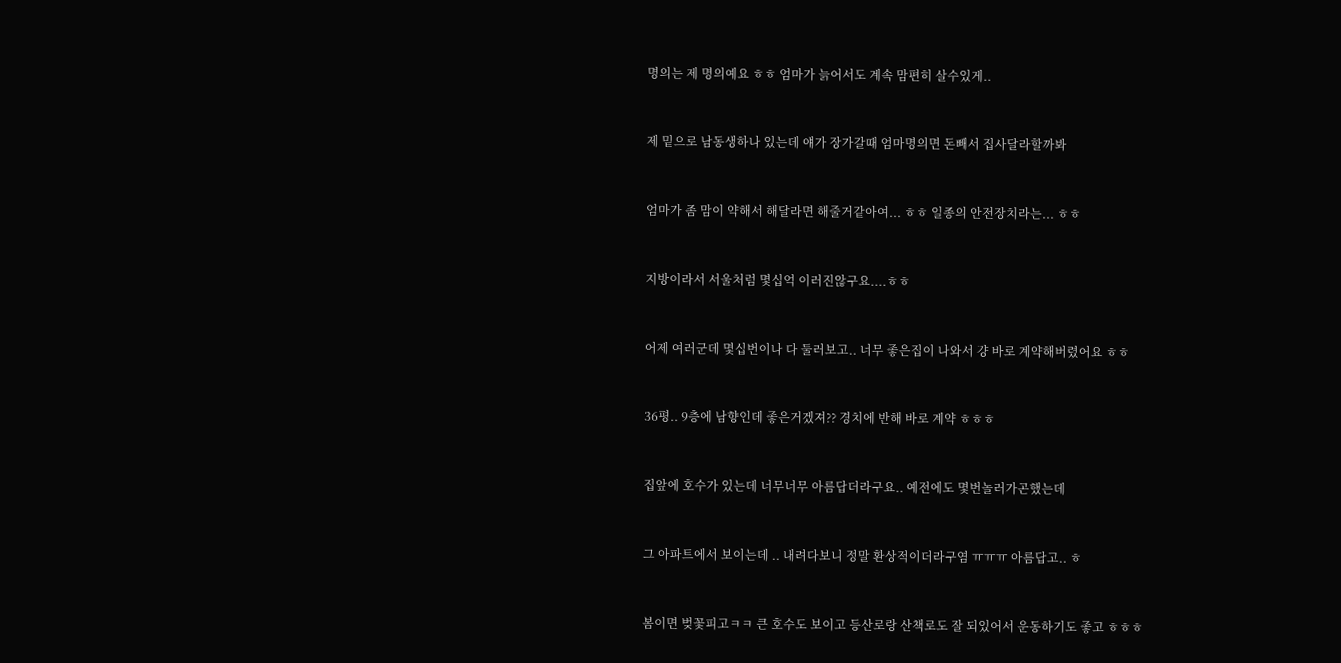명의는 제 명의예요 ㅎㅎ 엄마가 늙어서도 계속 맘편히 살수있게..



제 밑으로 남동생하나 있는데 얘가 장가갈때 엄마명의면 돈빼서 집사달라할까봐



엄마가 좀 맘이 약해서 해달라면 해줄거같아여... ㅎㅎ 일종의 안전장치라는... ㅎㅎ



지방이라서 서울처럼 몇십억 이러진않구요....ㅎㅎ



어제 여러군데 몇십번이나 다 둘러보고.. 너무 좋은집이 나와서 걍 바로 계약해버렸어요 ㅎㅎ



36평.. 9층에 남향인데 좋은거겠져?? 경치에 반해 바로 계약 ㅎㅎㅎ



집앞에 호수가 있는데 너무너무 아름답더라구요.. 예전에도 몇번놀러가곤했는데



그 아파트에서 보이는데 .. 내려다보니 정말 환상적이더라구염 ㅠㅠㅠ 아름답고.. ㅎ



봄이면 벚꽃피고ㅋㅋ 큰 호수도 보이고 등산로랑 산책로도 잘 되있어서 운동하기도 좋고 ㅎㅎㅎ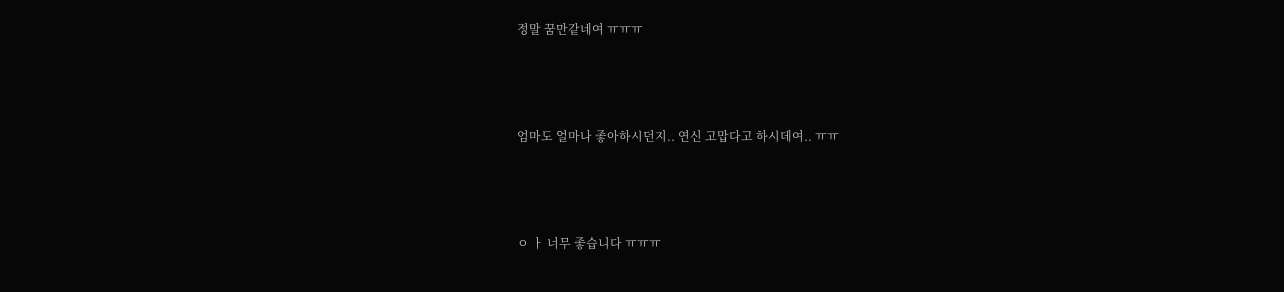정말 꿈만같네여 ㅠㅠㅠ



엄마도 얼마나 좋아하시던지.. 연신 고맙다고 하시데여.. ㅠㅠ



ㅇ ㅏ 너무 좋습니다 ㅠㅠㅠ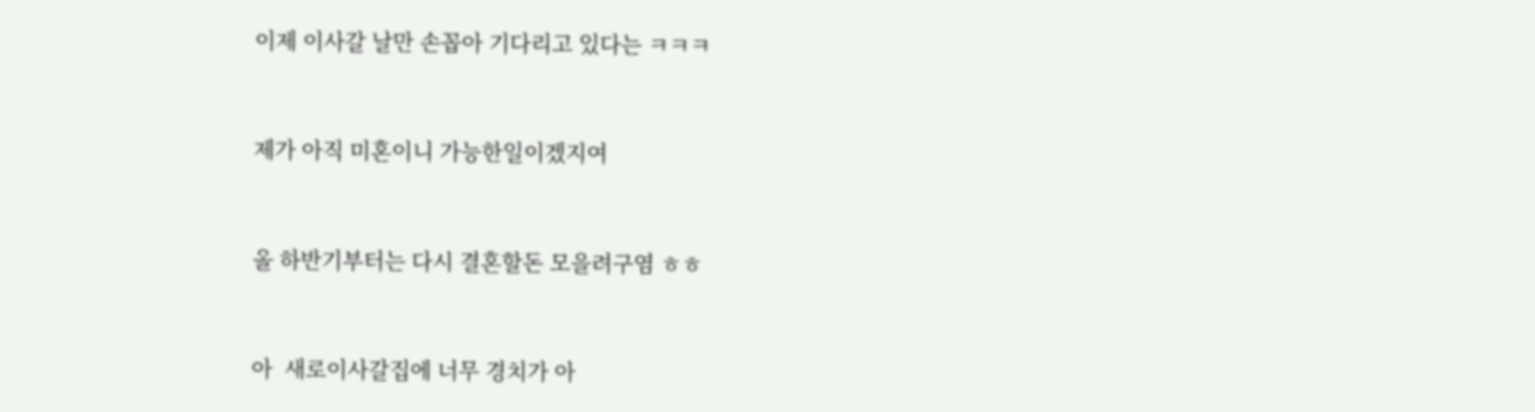이제 이사갈 날만 손꼽아 기다리고 있다는 ㅋㅋㅋ



제가 아직 미혼이니 가능한일이겠지여



올 하반기부터는 다시 결혼할돈 모을려구염 ㅎㅎ



아  새로이사갈집에 너무 경치가 아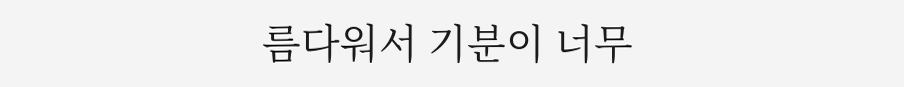름다워서 기분이 너무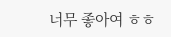너무 좋아여 ㅎㅎ